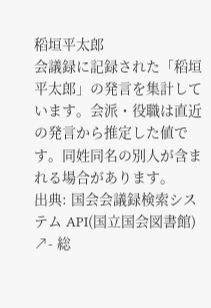稻垣平太郎
会議録に記録された「稻垣平太郎」の発言を集計しています。会派・役職は直近の発言から推定した値です。同姓同名の別人が含まれる場合があります。
出典: 国会会議録検索システム API(国立国会図書館) ↗- 総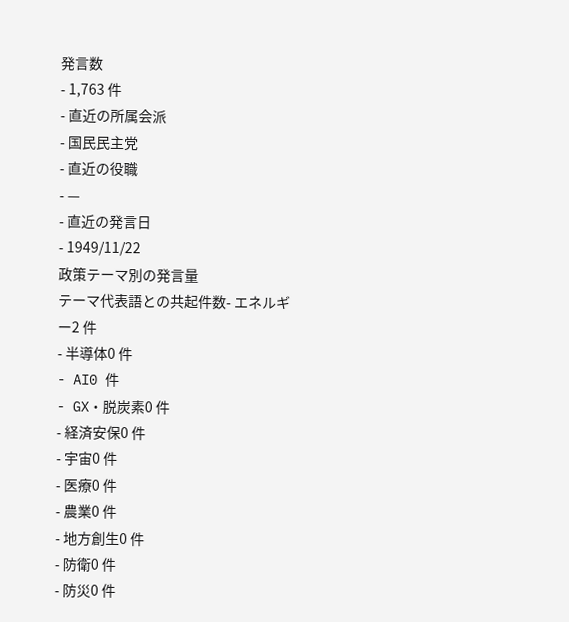発言数
- 1,763 件
- 直近の所属会派
- 国民民主党
- 直近の役職
- —
- 直近の発言日
- 1949/11/22
政策テーマ別の発言量
テーマ代表語との共起件数- エネルギー2 件
- 半導体0 件
- AI0 件
- GX・脱炭素0 件
- 経済安保0 件
- 宇宙0 件
- 医療0 件
- 農業0 件
- 地方創生0 件
- 防衛0 件
- 防災0 件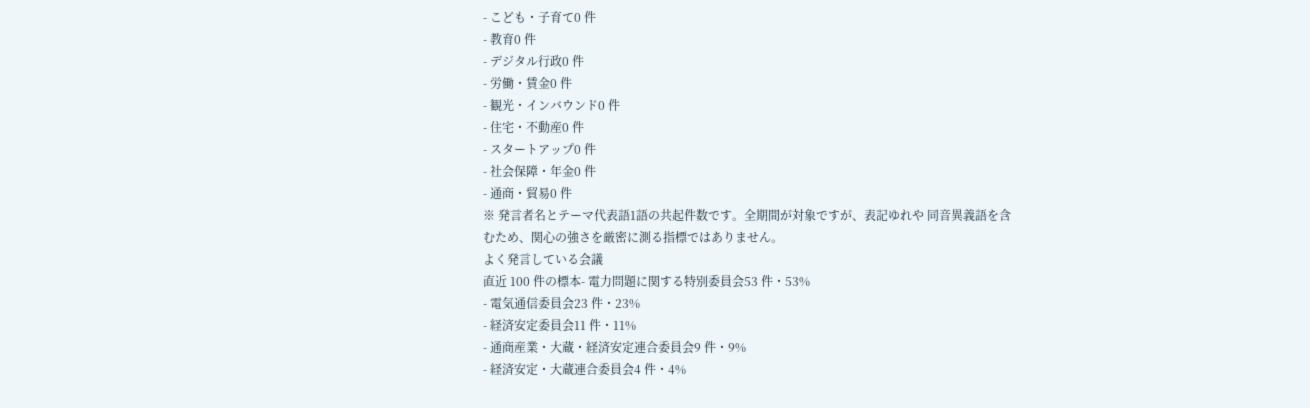- こども・子育て0 件
- 教育0 件
- デジタル行政0 件
- 労働・賃金0 件
- 観光・インバウンド0 件
- 住宅・不動産0 件
- スタートアップ0 件
- 社会保障・年金0 件
- 通商・貿易0 件
※ 発言者名とテーマ代表語1語の共起件数です。全期間が対象ですが、表記ゆれや 同音異義語を含むため、関心の強さを厳密に測る指標ではありません。
よく発言している会議
直近 100 件の標本- 電力問題に関する特別委員会53 件・53%
- 電気通信委員会23 件・23%
- 経済安定委員会11 件・11%
- 通商産業・大蔵・経済安定連合委員会9 件・9%
- 経済安定・大蔵連合委員会4 件・4%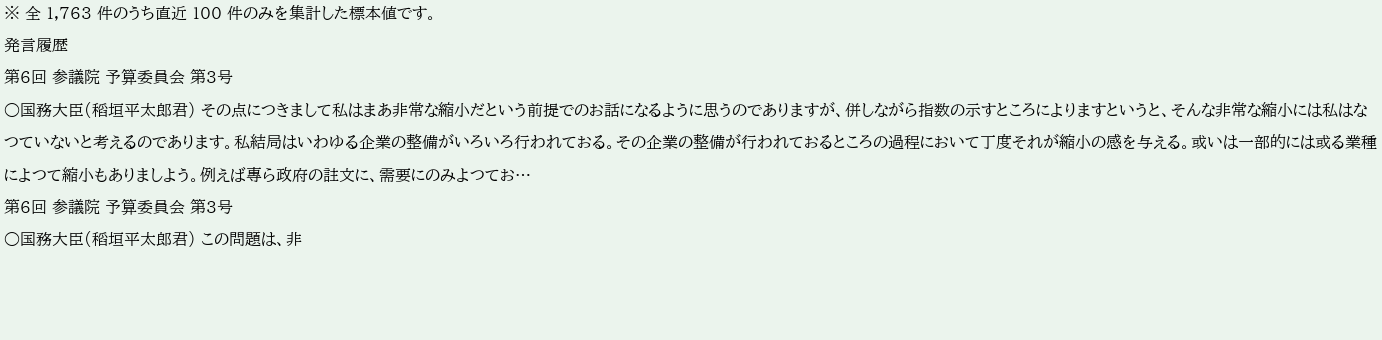※ 全 1,763 件のうち直近 100 件のみを集計した標本値です。
発言履歴
第6回 参議院 予算委員会 第3号
○国務大臣(稻垣平太郎君) その点につきまして私はまあ非常な縮小だという前提でのお話になるように思うのでありますが、併しながら指数の示すところによりますというと、そんな非常な縮小には私はなつていないと考えるのであります。私結局はいわゆる企業の整備がいろいろ行われておる。その企業の整備が行われておるところの過程において丁度それが縮小の感を与える。或いは一部的には或る業種によつて縮小もありましよう。例えば專ら政府の註文に、需要にのみよつてお…
第6回 参議院 予算委員会 第3号
○国務大臣(稻垣平太郎君) この問題は、非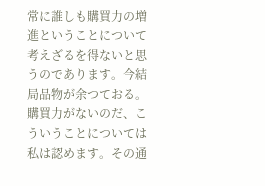常に誰しも購買力の増進ということについて考えざるを得ないと思うのであります。今結局品物が余つておる。購買力がないのだ、こういうことについては私は認めます。その通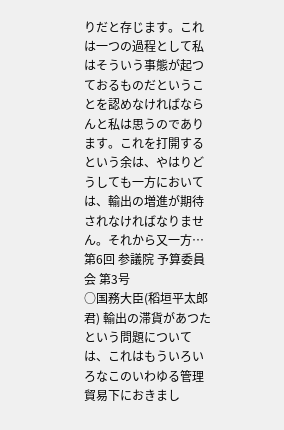りだと存じます。これは一つの過程として私はそういう事態が起つておるものだということを認めなければならんと私は思うのであります。これを打開するという余は、やはりどうしても一方においては、輸出の増進が期待されなければなりません。それから又一方…
第6回 参議院 予算委員会 第3号
○国務大臣(稻垣平太郎君) 輸出の滞貨があつたという問題については、これはもういろいろなこのいわゆる管理貿易下におきまし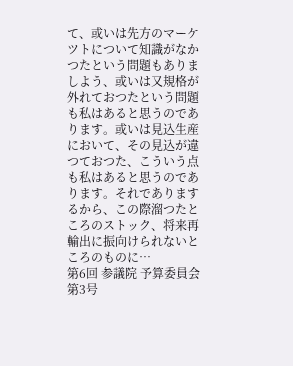て、或いは先方のマーケツトについて知識がなかつたという問題もありましよう、或いは又規格が外れておつたという問題も私はあると思うのであります。或いは見込生産において、その見込が違つておつた、こういう点も私はあると思うのであります。それでありまするから、この際溜つたところのストック、将来再輸出に振向けられないところのものに…
第6回 参議院 予算委員会 第3号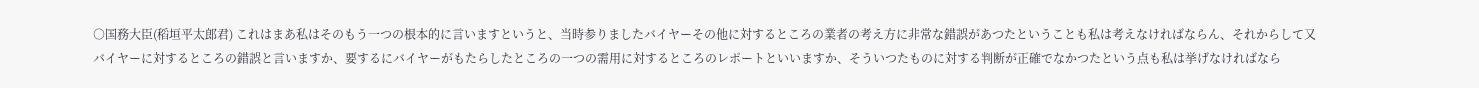○国務大臣(稻垣平太郎君) これはまあ私はそのもう一つの根本的に言いますというと、当時参りましたバイヤーその他に対するところの業者の考え方に非常な錯誤があつたということも私は考えなければならん、それからして又バイヤーに対するところの錯誤と言いますか、要するにバイヤーがもたらしたところの一つの需用に対するところのレポートといいますか、そういつたものに対する判断が正確でなかつたという点も私は挙げなければなら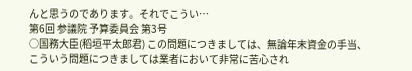んと思うのであります。それでこうい…
第6回 参議院 予算委員会 第3号
○国務大臣(稻垣平太郎君) この問題につきましては、無論年末資金の手当、こういう問題につきましては業者において非常に苦心され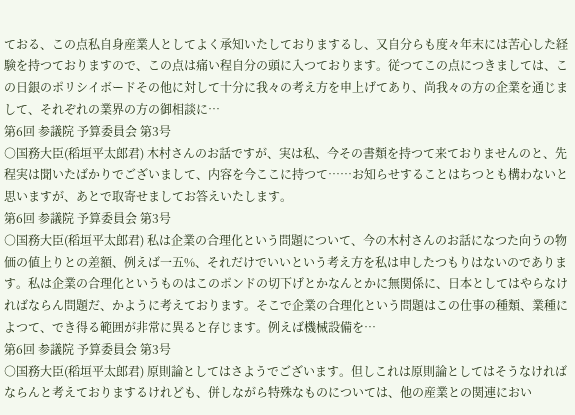ておる、この点私自身産業人としてよく承知いたしておりまするし、又自分らも度々年末には苦心した経験を持つておりますので、この点は痛い程自分の頭に入つております。従つてこの点につきましては、この日銀のポリシイボードその他に対して十分に我々の考え方を申上げてあり、尚我々の方の企業を通じまして、それぞれの業界の方の御相談に…
第6回 参議院 予算委員会 第3号
○国務大臣(稻垣平太郎君) 木村さんのお話ですが、実は私、今その書類を持つて来ておりませんのと、先程実は聞いたばかりでございまして、内容を今ここに持つて……お知らせすることはちつとも構わないと思いますが、あとで取寄せましてお答えいたします。
第6回 参議院 予算委員会 第3号
○国務大臣(稻垣平太郎君) 私は企業の合理化という問題について、今の木村さんのお話になつた向うの物価の値上りとの差額、例えば一五%、それだけでいいという考え方を私は申したつもりはないのであります。私は企業の合理化というものはこのポンドの切下げとかなんとかに無関係に、日本としてはやらなければならん問題だ、かように考えております。そこで企業の合理化という問題はこの仕事の種類、業種によつて、でき得る範囲が非常に異ると存じます。例えば機械設備を…
第6回 参議院 予算委員会 第3号
○国務大臣(稻垣平太郎君) 原則論としてはさようでございます。但しこれは原則論としてはそうなければならんと考えておりまするけれども、併しながら特殊なものについては、他の産業との関連におい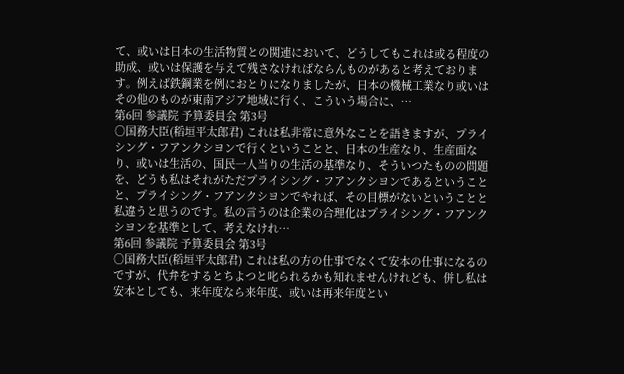て、或いは日本の生活物質との関連において、どうしてもこれは或る程度の助成、或いは保護を与えて残さなければならんものがあると考えております。例えば鉄鋼業を例におとりになりましたが、日本の機械工業なり或いはその他のものが東南アジア地域に行く、こういう場合に、…
第6回 参議院 予算委員会 第3号
○国務大臣(稻垣平太郎君) これは私非常に意外なことを語きますが、プライシング・フアンクシヨンで行くということと、日本の生産なり、生産面なり、或いは生活の、国民一人当りの生活の基準なり、そういつたものの問題を、どうも私はそれがただプライシング・フアンクシヨンであるということと、プライシング・フアンクシヨンでやれば、その目標がないということと私違うと思うのです。私の言うのは企業の合理化はプライシング・フアンクシヨンを基準として、考えなけれ…
第6回 参議院 予算委員会 第3号
○国務大臣(稻垣平太郎君) これは私の方の仕事でなくて安本の仕事になるのですが、代弁をするとちよつと叱られるかも知れませんけれども、併し私は安本としても、来年度なら来年度、或いは再来年度とい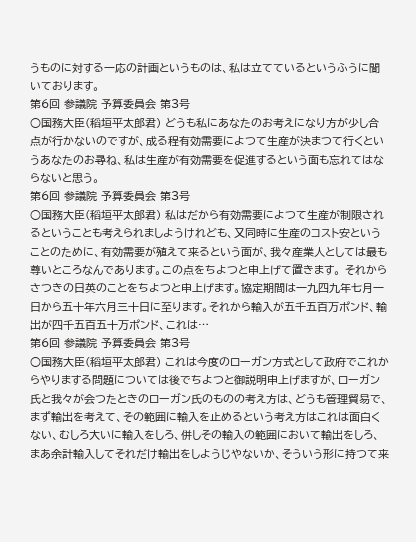うものに対する一応の計画というものは、私は立てているというふうに聞いております。
第6回 参議院 予算委員会 第3号
○国務大臣(稻垣平太郎君) どうも私にあなたのお考えになり方が少し合点が行かないのですが、成る程有効需要によつて生産が決まつて行くというあなたのお尋ね、私は生産が有効需要を促進するという面も忘れてはならないと思う。
第6回 参議院 予算委員会 第3号
○国務大臣(稻垣平太郎君) 私はだから有効需要によつて生産が制限されるということも考えられましようけれども、又同時に生産のコスト安ということのために、有効需要が殖えて来るという面が、我々産業人としては最も尊いところなんであります。この点をちよつと申上げて置きます。 それからさつきの日英のことをちよつと申上げます。協定期間は一九四九年七月一日から五十年六月三十日に至ります。それから輸入が五千五百万ポンド、輸出が四千五百五十万ポンド、これは…
第6回 参議院 予算委員会 第3号
○国務大臣(稻垣平太郎君) これは今度のローガン方式として政府でこれからやりまする問題については後でちよつと御説明申上げますが、ローガン氏と我々が会つたときのローガン氏のものの考え方は、どうも管理貿易で、まず輸出を考えて、その範囲に輸入を止めるという考え方はこれは面白くない、むしろ大いに輸入をしろ、併しその輸入の範囲において輸出をしろ、まあ余計輸入してそれだけ輸出をしようじやないか、そういう形に持つて来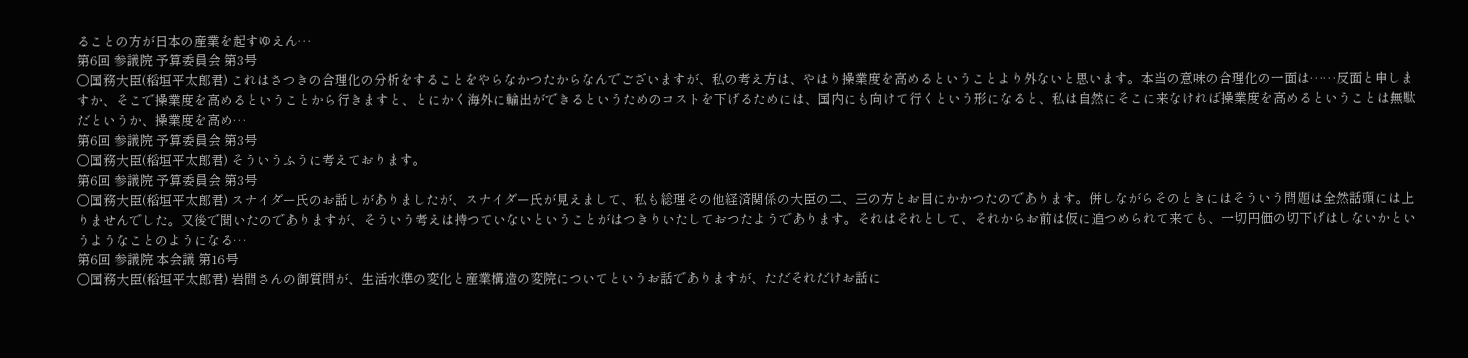ることの方が日本の産業を起すゆえん…
第6回 参議院 予算委員会 第3号
○国務大臣(稻垣平太郎君) これはさつきの合理化の分析をすることをやらなかつたからなんでございますが、私の考え方は、やはり操業度を高めるということより外ないと思います。本当の意味の合理化の一面は……反面と申しますか、そこで操業度を高めるということから行きますと、とにかく海外に輸出ができるというためのコストを下げるためには、国内にも向けて行くという形になると、私は自然にそこに来なければ操業度を高めるということは無駄だというか、操業度を高め…
第6回 参議院 予算委員会 第3号
○国務大臣(稻垣平太郎君) そういうふうに考えております。
第6回 参議院 予算委員会 第3号
○国務大臣(稻垣平太郎君) スナイダー氏のお話しがありましたが、スナイダー氏が見えまして、私も総理その他経済関係の大臣の二、三の方とお目にかかつたのであります。併しながらそのときにはそういう問題は全然話頭には上りませんでした。又後で聞いたのでありますが、そういう考えは持つていないということがはつきりいたしておつたようであります。それはそれとして、それからお前は仮に追つめられて来ても、一切円価の切下げはしないかというようなことのようになる…
第6回 参議院 本会議 第16号
○国務大臣(稻垣平太郎君) 岩間さんの御質問が、生活水準の変化と産業構造の変院についてというお話でありますが、ただそれだけお話に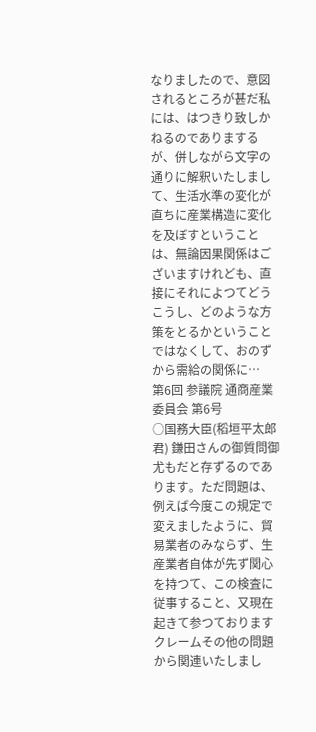なりましたので、意図されるところが甚だ私には、はつきり致しかねるのでありまするが、併しながら文字の通りに解釈いたしまして、生活水準の変化が直ちに産業構造に変化を及ぼすということは、無論因果関係はございますけれども、直接にそれによつてどうこうし、どのような方策をとるかということではなくして、おのずから需給の関係に…
第6回 参議院 通商産業委員会 第6号
○国務大臣(稻垣平太郎君) 鎌田さんの御質問御尤もだと存ずるのであります。ただ問題は、例えば今度この規定で変えましたように、貿易業者のみならず、生産業者自体が先ず関心を持つて、この検査に従事すること、又現在起きて参つておりますクレームその他の問題から関連いたしまし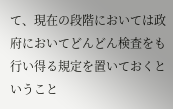て、現在の段階においては政府においてどんどん検査をも行い得る規定を置いておくということ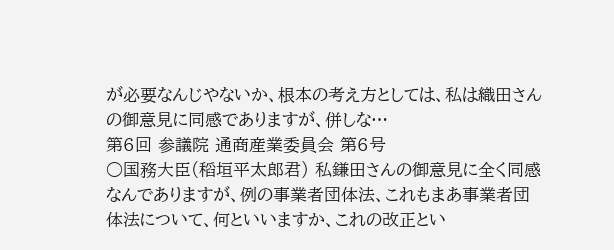が必要なんじやないか、根本の考え方としては、私は織田さんの御意見に同感でありますが、併しな…
第6回 参議院 通商産業委員会 第6号
○国務大臣(稻垣平太郎君) 私鎌田さんの御意見に全く同感なんでありますが、例の事業者団体法、これもまあ事業者団体法について、何といいますか、これの改正とい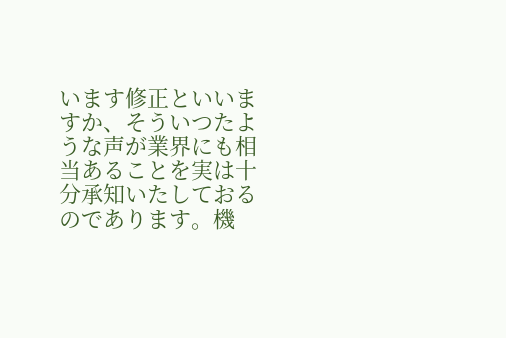います修正といいますか、そういつたような声が業界にも相当あることを実は十分承知いたしておるのであります。機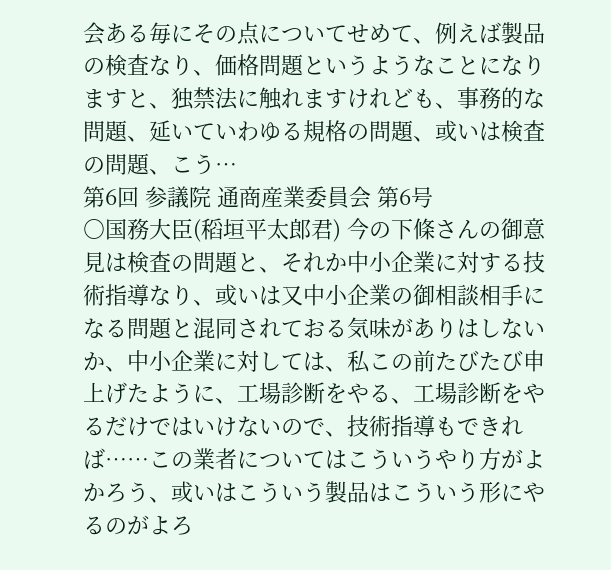会ある毎にその点についてせめて、例えば製品の検査なり、価格問題というようなことになりますと、独禁法に触れますけれども、事務的な問題、延いていわゆる規格の問題、或いは検査の問題、こう…
第6回 参議院 通商産業委員会 第6号
○国務大臣(稻垣平太郎君) 今の下條さんの御意見は検査の問題と、それか中小企業に対する技術指導なり、或いは又中小企業の御相談相手になる問題と混同されておる気味がありはしないか、中小企業に対しては、私この前たびたび申上げたように、工場診断をやる、工場診断をやるだけではいけないので、技術指導もできれば……この業者についてはこういうやり方がよかろう、或いはこういう製品はこういう形にやるのがよろ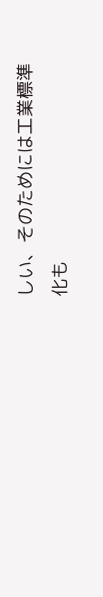しい、そのためには工業標準化も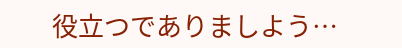役立つでありましよう…